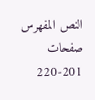النص المفهرس
صفحات 201-220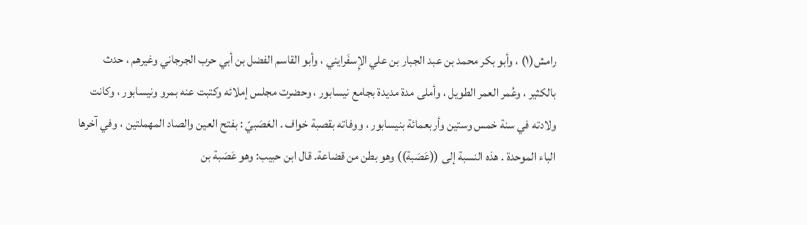رامش(١) ، وأبو بكر محمد بن عبد الجبار بن علي الإِسفَرايني ، وأبو القاسم الفضل بن أبي حرب الجرجاني وغيرهم ، حدث بالكثير ، وعُمر العمر الطويل ، وأملى مدة مديدة بجامع نیسابور ، وحضرت مجلس إملائه وكتبت عنه بمرو ونيسابور ، وكانت ولادته في سنة خمس وستين وأربعمائة بنيسابور ، ووفاته بقصبة خواف . العَصَبيّ : بفتح العين والصاد المهملتين ، وفي آخرها الباء الموحدة . هذه النسبة إلى ((عَصَبة)) وهو بطن من قضاعة. قال ابن حبيب: وهو عَصَبة بن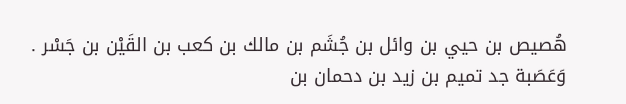هُصيص بن حيي بن وائل بن جُشَم بن مالك بن كعب بن القَيْن بن جَسْر . وَعَصَبة جد تميم بن زيد بن دحمان بن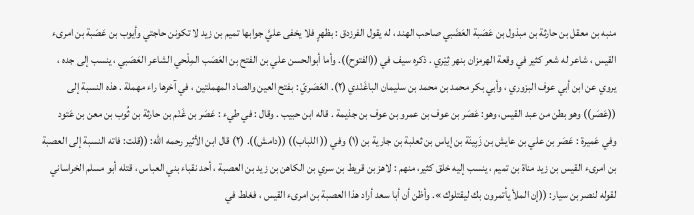منبه بن معقل بن حارثة بن مبذول بن عَصَبة العَضَبي صاحب الهند ، له يقول الفرزدق : بظهرٍ فلا يخفى عليَّ جوابها تميم بن زيد لا تکونن حاجتي وأيوب بن عَصَبة بن امرىء القيس ، شاعر له شعر كثير في وقعة الهرمزان بنهر ثِيْري . ذكره سيف في ((الفتوح)). وأما أبوالحسن علي بن الفتح بن العَصَب المِلْحي الشاعر العَصَبي ، ينسب إلى جده ، یروي عن ابن أبي عوف البزوري ، وأبي بكر محمد بن محمد بن سليمان الباغَنْدي (٢). العَصَريّ : بفتح العين والصاد المهملتين ، في آخرها راء مهملة . هذه النسبة إلى ((عَصَر)) وهو بطن من عبد القيس، وهو: عَصَر بن عوف بن عمرو بن عوف بن جذيمة . قاله ابن حبيب . وقال : في طيء : عَصَر بن غَنْم بن حارثة بن ثُوب بن معن بن عَتود وفي عَميرة : عَصَر بن علي بن عايش بن زَبِينَة بن إياس بن ثعلبة بن جارية بن (١) وفي (( اللباب)) ((دامش)). (٢) قال ابن الأثير رحمه الله: ((قلت: فاته النسبة إلى العصبة بن امرىء القيس بن زيد مناة بن تميم ، ينسب إليه خلق كثير، منهم : لاهز بن قريط بن سري بن الكاهن بن زيد بن العصبة ، أحد نقباء بني العباس ، قتله أبو مسلم الخراساني لقوله لنصر بن سيار: ((إن الملأ يأتمرون بك ليقتلوك ». وأظن أن أبا سعد أراد هذا العصبة بن امرىء القيس ، فغلط في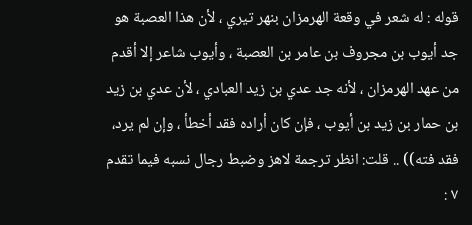قوله : له شعر في وقعة الهرمزان بنهر تيري ، لأن هذا العصبة هو جد أيوب بن مجروف بن عامر بن العصبة ، وأيوب شاعر إلا أقدم من عهد الهرمزان ، لأنه جد عدي بن زيد العبادي ، لأن عدي بن زيد بن حمار بن زيد بن أيوب ، فإن كان أراده فقد أخطأ ، وإن لم يرد، فقد فته)) .. قلت: انظر ترجمة لاهز وضبط رجال نسبه فيما تقدم ٧ :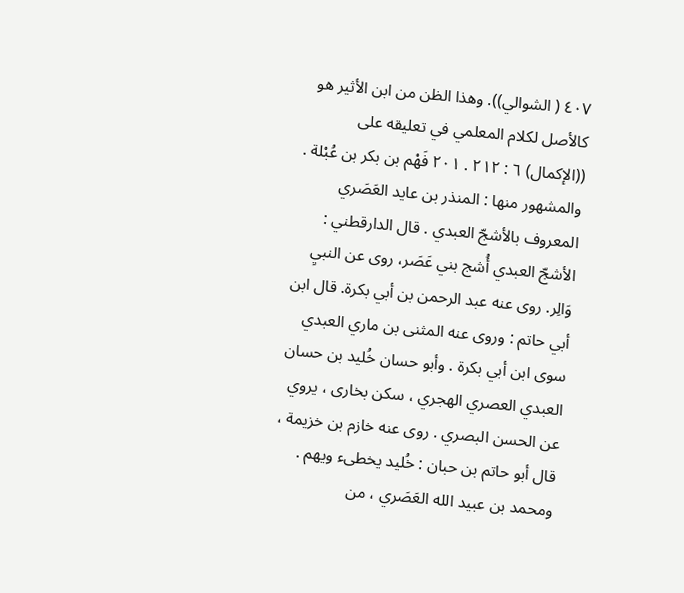٤٠٧ ( الشوالي)). وهذا الظن من ابن الأثير هو كالأصل لكلام المعلمي في تعليقه على ((الإكمال) ٦ : ٢١٢ . ٢٠١ فَهْم بن بكر بن عُبْلة . والمشهور منها : المنذر بن عايد العَصَري المعروف بالأشجّ العبدي . قال الدارقطني : الأشجّ العبدي أُشج بني عَصَر، روى عن النبيِ وَالِر. روى عنه عبد الرحمن بن أبي بكرة. قال ابن أبي حاتم : وروى عنه المثنى بن ماري العبدي سوى ابن أبي بكرة . وأبو حسان خُلید بن حسان العبدي العصري الهجري ، سکن بخاری ، یروي عن الحسن البصري . روى عنه خازم بن خزيمة ، قال أبو حاتم بن حبان : خُلید يخطىء ويهم . ومحمد بن عبيد الله العَصَري ، من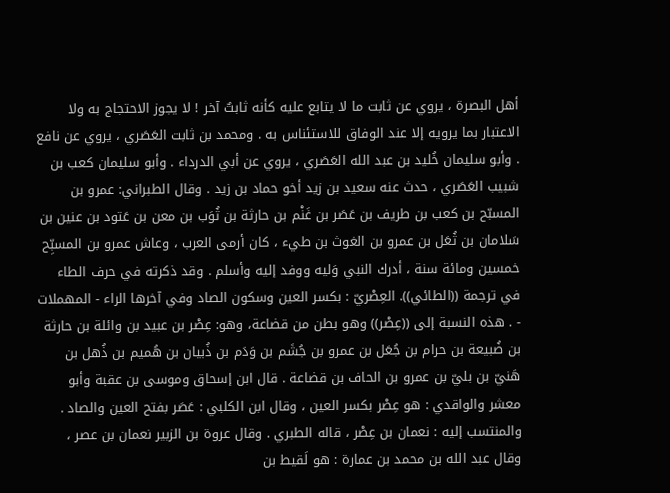أهل البصرة ، يروي عن ثابت ما لا يتابع عليه كأنه ثابتٌ آخر ! لا يجوز الاحتجاج به ولا الاعتبار بما يرويه إلا عند الوفاق للاستئناس به . ومحمد بن ثابت العَصَري ، يروي عن نافع . وأبو سليمان خُليد بن عبد الله العَصَري ، يروي عن أبي الدرداء . وأبو سليمان كعب بن شبيب العَصَري ، حدث عنه سعيد بن زيد أخو حماد بن زيد . وقال الطبراني: عمرو بن المسبّح بن كعب بن طريف بن عَصَر بن غَنْم بن حارثة بن ثُوَب بن معن بن عَتود بن عنين بن سَلامان بن ثُعَل بن عمرو بن الغوث بن طيء ، كان أرمى العرب ، وعاش عمرو بن المسبِّح خمسين ومائة سنة ، أدرك النبي وَليه ووفد إليه وأسلم . وقد ذكرته في حرف الطاء في ترجمة ((الطائي)). العِصْريّ : بكسر العين وسكون الصاد وفي آخرها الراء - المهملات - . هذه النسبة إلى ((عِصْر)) وهو بطن من قضاعة، وهو: عِصْر بن عبيد بن وائلة بن حارثة بن ضُبيعة بن حرام بن جُعَل بن عمرو بن جُشَم بن وَدَم بن ذُبيان بن هُميم بن ذُهل بن هَنيّ بن بليّ بن عمرو بن الحاف بن قضاعة . قال ابن إسحاق وموسى بن عقبة وأبو معشر والواقدي : هو عِصْر بكسر العين ، وقال ابن الكلبي : عَصَر بفتح العين والصاد . والمنتسب إليه : نعمان بن عِصْر ، قاله الطبري . وقال عروة بن الزبير نعمان بن عصر ، وقال عبد الله بن محمد بن عمارة : هو لَقيط بن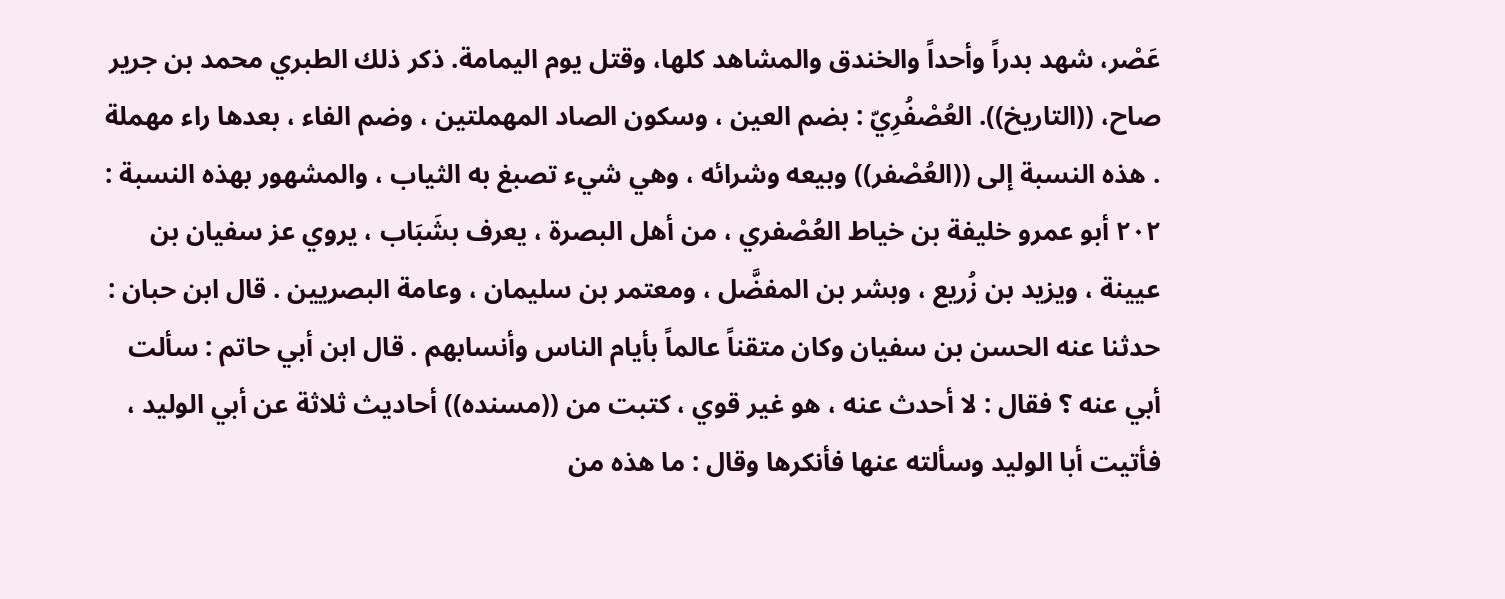عَصْر، شهد بدراً وأحداً والخندق والمشاهد كلها، وقتل يوم اليمامة. ذكر ذلك الطبري محمد بن جرير صاح، ((التاريخ)). العُصْفُرِيّ : بضم العين ، وسكون الصاد المهملتين ، وضم الفاء ، بعدها راء مهملة . هذه النسبة إلى ((العُصْفر)) وبيعه وشرائه ، وهي شيء تصبغ به الثياب ، والمشهور بهذه النسبة : ٢٠٢ أبو عمرو خليفة بن خياط العُصْفري ، من أهل البصرة ، يعرف بشَبَاب ، يروي عز سفيان بن عيينة ، ويزيد بن زُريع ، وبشر بن المفضَّل ، ومعتمر بن سليمان ، وعامة البصريين . قال ابن حبان : حدثنا عنه الحسن بن سفيان وكان متقناً عالماً بأيام الناس وأنسابهم . قال ابن أبي حاتم : سألت أبي عنه ؟ فقال : لا أحدث عنه ، هو غير قوي ، كتبت من ((مسنده)) أحاديث ثلاثة عن أبي الوليد ، فأتيت أبا الوليد وسألته عنها فأنكرها وقال : ما هذه من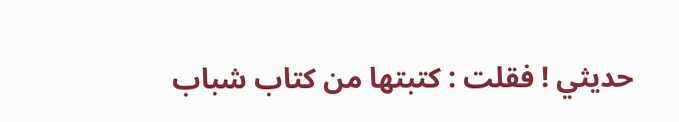حديثي ! فقلت : كتبتها من كتاب شباب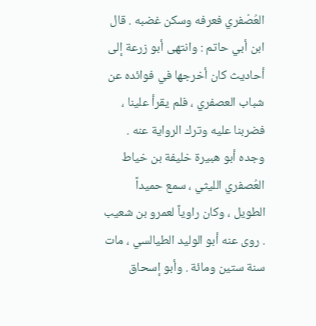العُصْفري فعرفه وسكن غضبه . قال ابن أبي حاتم : وانتهى أبو زرعة إلى أحاديث كان أخرجها في فوائده عن شباب العصفري ، فلم يقرأ علينا ، فضربنا عليه وترك الرواية عنه . وجده أبو هبيرة خليفة بن خياط العُصفري الليثي ، سمع حميداً الطويل ، وكان راوياً لعمرو بن شعيب . روى عنه أبو الوليد الطيالسي ، مات سنة ستين ومائة . وأبو إسحاق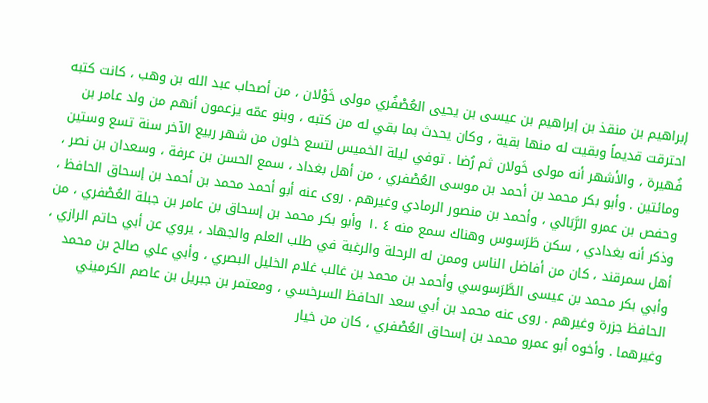إبراهيم بن منقذ بن إبراهيم بن عيسى بن يحيى العُصْفُري مولى خَوْلان ، من أصحاب عبد الله بن وهب ، كانت كتبه احترقت قديماً وبقيت له منها بقية ، وكان يحدث بما بقي له من كتبه ، وبنو عمّه يزعمون أنهم من ولد عامر بن فُهيرة ، والأشهر أنه مولى خَولان ثم رُضا . توفي ليلة الخميس لتسع خلون من شهر ربيع الآخر سنة تسع وستين ومائتين . وأبو بكر محمد بن أحمد بن موسى العُصْفري ، من أهل بغداد ، سمع الحسن بن عرفة ، وسعدان بن نصر ، وحفص بن عمرو الرَّبَالي ، وأحمد بن منصور الرمادي وغيرهم . روى عنه أبو أحمد محمد بن أحمد بن إسحاق الحافظ ، وذكر أنه بغدادي ، سكن طَرَسوس وهناك سمع منه ٤ .١ وأبو بكر محمد بن إسحاق بن عامر بن جبلة العُصْفري ، من أهل سمرقند ، كان من أفاضل الناس وممن له الرحلة والرغبة في طلب العلم والجهاد ، يروي عن أبي حاتم الرازي ، وأبي بكر محمد بن عيسى الطَّرَسوسي وأحمد بن محمد بن غالب غلام الخليل البصري ، وأبي علي صالح بن محمد الحافظ جزرة وغيرهم . روى عنه محمد بن أبي سعد الحافظ السرخسي ، ومعتمر بن جبريل بن عاصم الكرميني وغيرهما . وأخوه أبو عمرو محمد بن إسحاق العُصْفري ، كان من خيار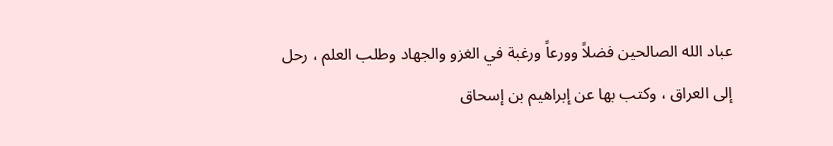عباد الله الصالحين فضلاً وورعاً ورغبة في الغزو والجهاد وطلب العلم ، رحل إلى العراق ، وكتب بها عن إبراهيم بن إسحاق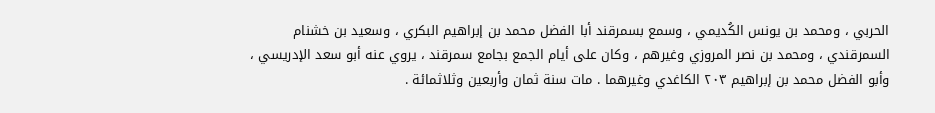الحربي ، ومحمد بن يونس الكُديمي ، وسمع بسمرقند أبا الفضل محمد بن إبراهيم البكري ، وسعيد بن خشنام السمرقندي ، ومحمد بن نصر المروزي وغيرهم ، وكان على أيام الجمع بجامع سمرقند ، يروي عنه أبو سعد الإدريسي ، وأبو الفضل محمد بن إبراهيم ٢٠٣ الكاغدي وغيرهما . مات سنة ثمان وأربعين وثلاثمائة .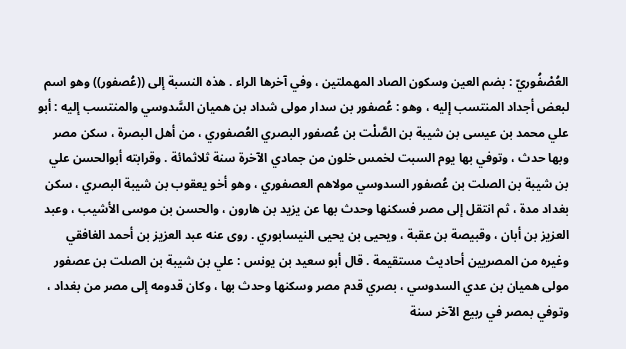العُصْفُوريّ : بضم العين وسكون الصاد المهملتين ، وفي آخرها الراء . هذه النسبة إلى ((عُصفور)) وهو اسم لبعض أجداد المنتسب إليه ، وهو : عُصفور بن سدار مولى شداد بن هميان السَّدوسي والمنتسب إليه : أبو علي محمد بن عيسى بن شيبة بن الصَّلْت بن عُصفور البصري العُصفوري ، من أهل البصرة ، سكن مصر وبها حدث ، وتوفي بها يوم السبت لخمس خلون من جمادي الآخرة سنة ثلاثمائة . وقرابته أبوالحسن علي بن شيبة بن الصلت بن عُصفور السدوسي مولاهم العصفوري ، وهو أخو يعقوب بن شيبة البصري ، سكن بغداد مدة ، ثم انتقل إلى مصر فسكنها وحدث بها عن يزيد بن هارون ، والحسن بن موسى الأشيب ، وعبد العزيز بن أبان ، وقبيصة بن عقبة ، ويحيى بن يحيى النيسابوري . روى عنه عبد العزيز بن أحمد الغافقي وغيره من المصريين أحاديث مستقيمة . قال أبو سعيد بن يونس : علي بن شيبة بن الصلت بن عصفور مولى همیان بن عدي السدوسي ، بصري قدم مصر وسکنها وحدث بها ، وکان قدومه إلى مصر من بغداد ، وتوفي بمصر في ربيع الآخر سنة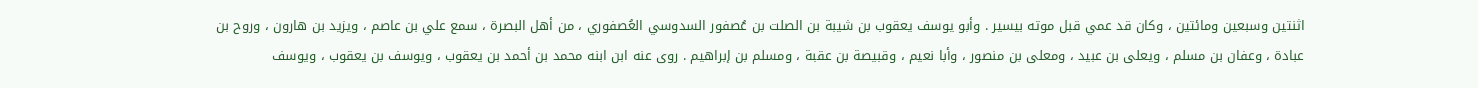اثنتين وسبعين ومائتين ، وكان قد عمي قبل موته بيسير . وأبو يوسف يعقوب بن شيبة بن الصلت بن عُصفور السدوسي العُصفوري ، من أهل البصرة ، سمع علي بن عاصم ، ويزيد بن هارون ، وروح بن عبادة ، وعفان بن مسلم ، ويعلى بن عبيد ، ومعلى بن منصور ، وأبا نعيم ، وقبيصة بن عقبة ، ومسلم بن إبراهيم . روى عنه ابن ابنه محمد بن أحمد بن يعقوب ، ويوسف بن يعقوب ، ويوسف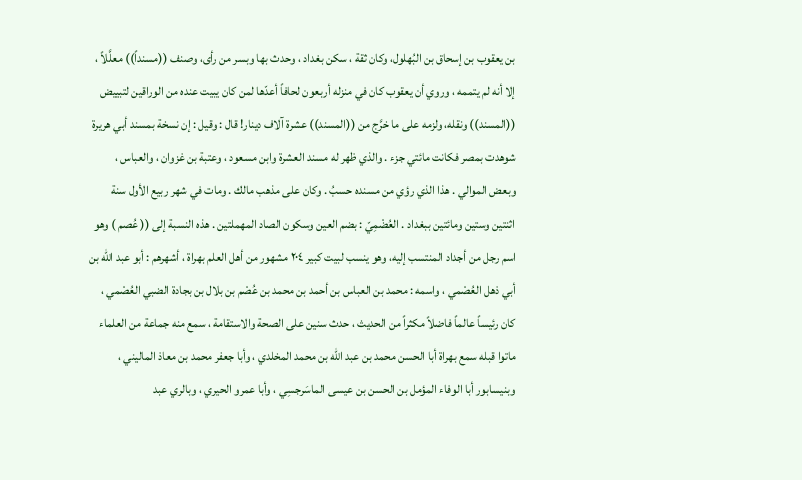بن يعقوب بن إسحاق بن البُهلول، وكان ثقة ، سكن بغداد ، وحدث بها وبسر من رأى، وصنف ((مسنداً)) معلَّلاً ، إلا أنه لم يتممه ، وروي أن يعقوب كان في منزله أربعون لحافاً أعدّها لمن كان يبيت عنده من الوراقين لتبييض ((المسند)) ونقله، ولزمه على ما خرَّج من ((المسند)) عشرة آلاف دينار! قال : وقيل : إن نسخة بمسند أبي هريرة شوهدت بمصر فكانت مائتي جزء . والذي ظهر له مسند العشرة وابن مسعود ، وعتبة بن غزوان ، والعباس ، وبعض الموالي . هذا الذي رؤي من مسنده حسبُ . وكان على مذهب مالك . ومات في شهر ربيع الأول سنة اثنتين وستین ومائتین ببغداد . العُضْمِيّ : بضم العين وسكون الصاد المهملتين . هذه النسبة إلى (( عُصم ) وهو اسم رجل من أجداد المنتسب إليه، وهو ينسب لبيت كبير ٢٠٤ مشهور من أهل العلم بهراة ، أشهرهم : أبو عبد الله بن أبي ذهل العُصْمي ، واسمه : محمد بن العباس بن أحمد بن محمد بن عُصْم بن بلال بن بجادة الضبي العُصْمي ، كان رئيساً عالماً فاضلاً مكثراً من الحديث ، حدث سنين على الصحة والاستقامة ، سمع منه جماعة من العلماء ماتوا قبله سمع بهراة أبا الحسن محمد بن عبد الله بن محمد المخلدي ، وأبا جعفر محمد بن معاذ الماليني ، وبنيسابور أبا الوفاء المؤمل بن الحسن بن عيسى الماسَرجسِي ، وأبا عمرو الحيري ، وبالري عبد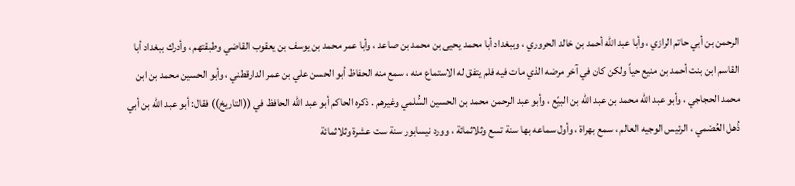الرحمن بن أبي حاتم الرازي ، وأبا عبد الله أحمد بن خالد الحروري ، وببغداد أبا محمد يحيى بن محمد بن صاعد ، وأبا عمر محمد بن يوسف بن يعقوب القاضي وطبقتهم ، وأدرك ببغداد أبا القاسم ابن بنت أحمد بن منيع حياً ولكن كان في آخر مرضه الذي مات فيه فلم يتفق له الاستماع منه ، سمع منه الحفاظ أبو الحسن علي بن عمر الدارقطني ، وأبو الحسين محمد بن ابن محمد الحجاجي ، وأبو عبد الله محمد بن عبد الله بن البيّع ، وأبو عبد الرحمن محمد بن الحسين السُّلمي وغيرهم . ذكره الحاكم أبو عبد الله الحافظ في ((التاريخ)) فقال: أبو عبد الله بن أبي ذُهل العُصْمي ، الرئيس الوجيه العالم ، سمع بهراة ، وأول سماعه بها سنة تسع وثلاثمائة ، وورد نيسابور سنة ست عشرة وثلاثمائة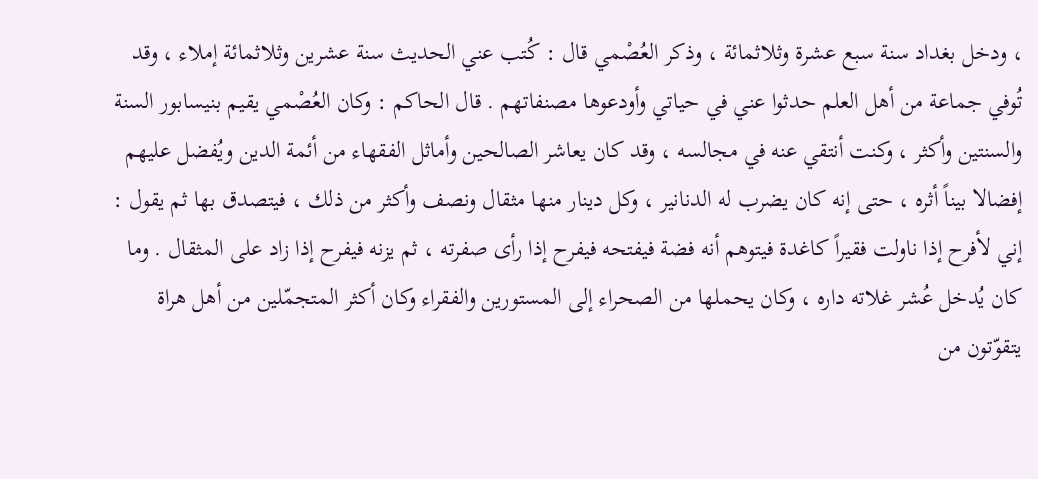، ودخل بغداد سنة سبع عشرة وثلاثمائة ، وذكر العُصْمي قال : كُتب عني الحديث سنة عشرين وثلاثمائة إملاء ، وقد تُوفي جماعة من أهل العلم حدثوا عني في حياتي وأودعوها مصنفاتهم . قال الحاكم : وكان العُصْمي يقيم بنيسابور السنة والسنتين وأكثر ، وكنت أنتقي عنه في مجالسه ، وقد كان يعاشر الصالحين وأماثل الفقهاء من أئمة الدین ویُفضل علیھم إفضالا بیناً أثره ، حتى إنه کان یضرب له الدنانير ، وکل دینار منها مثقال ونصف وأكثر من ذلك ، فيتصدق بها ثم يقول : إني لأفرح إذا ناولت فقيراً كاغدة فيتوهم أنه فضة فيفتحه فيفرح إذا رأى صفرته ، ثم يزنه فيفرح إذا زاد على المثقال . وما كان يُدخل عُشر غلاته داره ، وكان يحملها من الصحراء إلى المستورين والفقراء وكان أكثر المتجمّلين من أهل هراة يتقوّتون من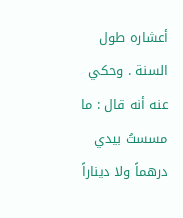أعشاره طول السنة . وحكي عنه أنه قال : ما مسستُ بيدي درهماً ولا ديناراً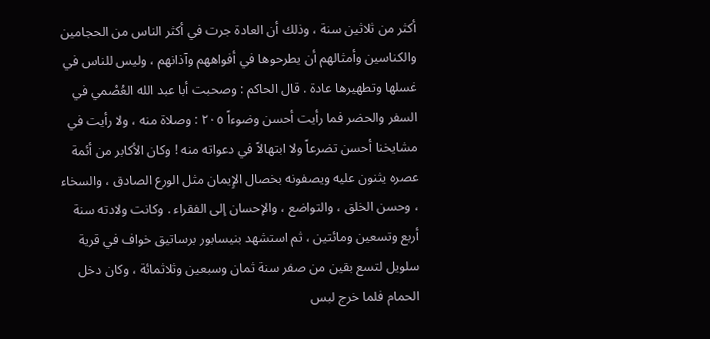أكثر من ثلاثين سنة ، وذلك أن العادة جرت في أكثر الناس من الحجامين والكناسين وأمثالهم أن يطرحوها في أفواههم وآذانهم ، وليس للناس في غسلها وتطهيرها عادة . قال الحاكم : وصحبت أبا عبد الله العُصْمي في السفر والحضر فما رأيت أحسن وضوءاً ٢٠٥ : وصلاة منه ، ولا رأيت في مشايخنا أحسن تضرعاً ولا ابتهالاً في دعواته منه ! وكان الأكابر من أئمة عصره يثنون عليه ويصفونه بخصال الإِيمان مثل الورع الصادق ، والسخاء ، وحسن الخلق ، والتواضع ، والإحسان إلى الفقراء . وكانت ولادته سنة أربع وتسعين ومائتين ، ثم استشهد بنيسابور برساتيق خواف في قرية سلويل لتسع بقين من صفر سنة ثمان وسبعين وثلاثمائة ، وكان دخل الحمام فلما خرج لبس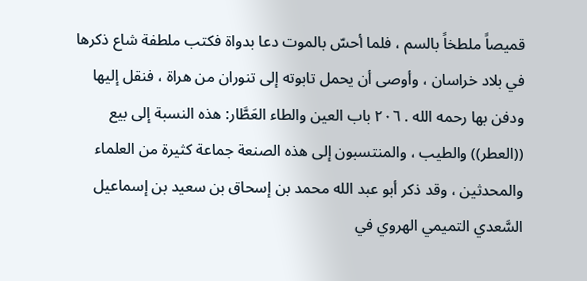قميصاً ملطخاً بالسم ، فلما أحسّ بالموت دعا بدواة فكتب ملطفة شاع ذكرها في بلاد خراسان ، وأوصى أن يحمل تابوته إلى تنوران من هراة ، فنقل إليها ودفن بها رحمه الله . ٢٠٦ باب العين والطاء العَطَّار: هذه النسبة إلى بيع ((العطر)) والطيب ، والمنتسبون إلى هذه الصنعة جماعة كثيرة من العلماء والمحدثين ، وقد ذكر أبو عبد الله محمد بن إسحاق بن سعيد بن إسماعيل السَّعدي التميمي الهروي في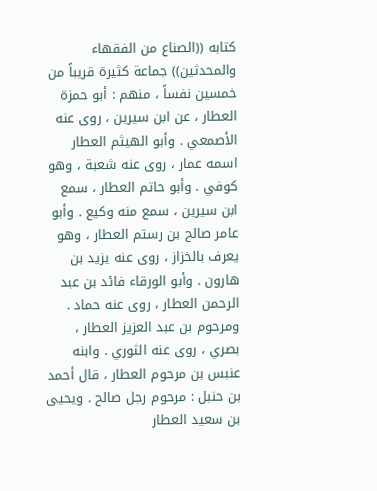كتابه ((الصناع من الفقهاء والمحدثين)) جماعة كثيرة قريباً من خمسين نفساً ، منهم : أبو حمزة العطار ، عن ابن سيرين ، روى عنه الأصمعي . وأبو الهيثم العطار اسمه عمار ، روى عنه شعبة ، وهو كوفي . وأبو حاتم العطار ، سمع ابن سيرين ، سمع منه وكيع . وأبو عامر صالح بن رستم العطار ، وهو يعرف بالخزاز ، روى عنه يزيد بن هارون . وأبو الورقاء فائد بن عبد الرحمن العطار ، روى عنه حماد . ومرحوم بن عبد العزيز العطار ، بصري ، روى عنه الثوري . وابنه عنبس بن مرحوم العطار ، قال أحمد بن حنبل : مرحوم رجل صالح . ويحيى بن سعيد العطار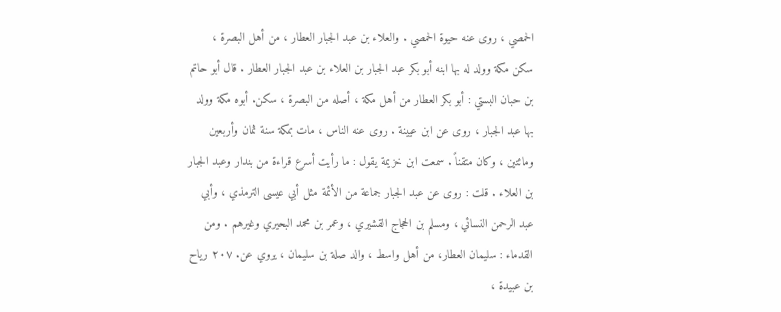الحمصي ، روى عنه حيوة الحمصي . والعلاء بن عبد الجبار العطار ، من أهل البصرة ، سكن مكة وولد له بها ابنه أبو بكر عبد الجبار بن العلاء بن عبد الجبار العطار . قال أبو حاتم بن حبان البستي : أبو بكر العطار من أهل مكة ، أصله من البصرة ، سكن. أبوه مكة وولد بها عبد الجبار ، روى عن ابن عيينة . روى عنه الناس ، مات بمكة سنة ثمان وأربعين ومائتين ، وكان متقناً . سمعت ابن خزيمة يقول : ما رأيت أسرع قراءة من بندار وعبد الجبار بن العلاء . قلت : روى عن عبد الجبار جماعة من الأئمة مثل أبي عيسى الترمذي ، وأبي عبد الرحمن النسائي ، ومسلم بن الحجاج القشيري ، وعمر بن محمد البحيري وغيرهم . ومن القدماء : سليمان العطار، من أهل واسط ، والد صلة بن سليمان ، يروي عن. ٢٠٧ رياح بن عبيدة ،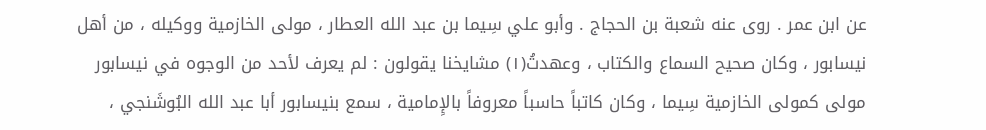عن ابن عمر . روى عنه شعبة بن الحجاج . وأبو علي سِيما بن عبد الله العطار ، مولى الخازمية ووكيله ، من أهل نيسابور ، وكان صحيح السماع والكتاب ، وعهدتُ(١) مشايخنا يقولون : لم يعرف لأحد من الوجوه في نيسابور مولى كمولى الخازمية سِيما ، وكان كاتباً حاسباً معروفاً بالإِمامية ، سمع بنيسابور أبا عبد الله البُوشَنجي ،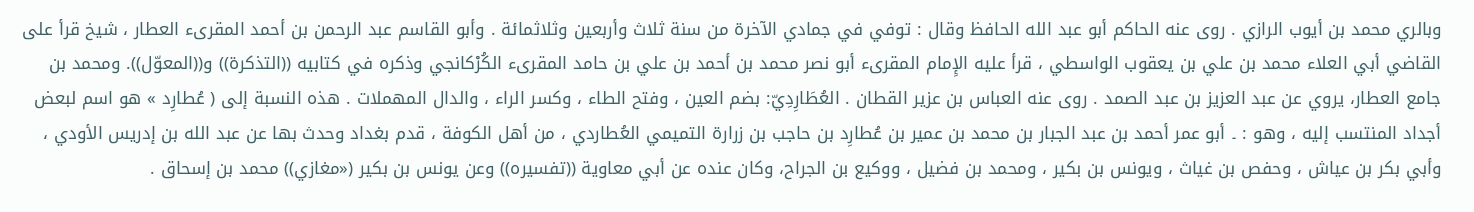وبالري محمد بن أيوب الرازي . روى عنه الحاكم أبو عبد الله الحافظ وقال : توفي في جمادي الآخرة من سنة ثلاث وأربعين وثلاثمائة . وأبو القاسم عبد الرحمن بن أحمد المقرىء العطار ، شيخ قرأ على القاضي أبي العلاء محمد بن علي بن يعقوب الواسطي ، قرأ عليه الإِمام المقرىء أبو نصر محمد بن أحمد بن علي بن حامد المقرىء الكُرْكانجي وذكره في كتابيه ((التذكرة)) و((المعوّل)). ومحمد بن جامع العطار، يروي عن عبد العزيز بن عبد الصمد . روى عنه العباس بن عزير القطان . العُطَارِدِيّ: بضم العين ، وفتح الطاء ، وكسر الراء ، والدال المهملات . هذه النسبة إلى ( عُطارِد » هو اسم لبعض أجداد المنتسب إليه ، وهو : ۔ أبو عمر أحمد بن عبد الجبار بن محمد بن عمير بن عُطارِد بن حاجب بن زرارة التميمي العُطاردي ، من أهل الكوفة ، قدم بغداد وحدث بها عن عبد الله بن إدريس الأودي ، وأبي بكر بن عياش ، وحفص بن غياث ، ويونس بن بكير ، ومحمد بن فضيل ، ووكيع بن الجراح، وكان عنده عن أبي معاوية ((تفسيره)) وعن يونس بن بكير («مغازي)) محمد بن إسحاق .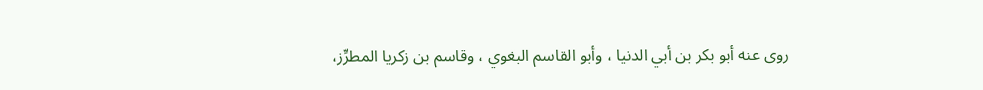روى عنه أبو بكر بن أبي الدنيا ، وأبو القاسم البغوي ، وقاسم بن زكريا المطرِّز،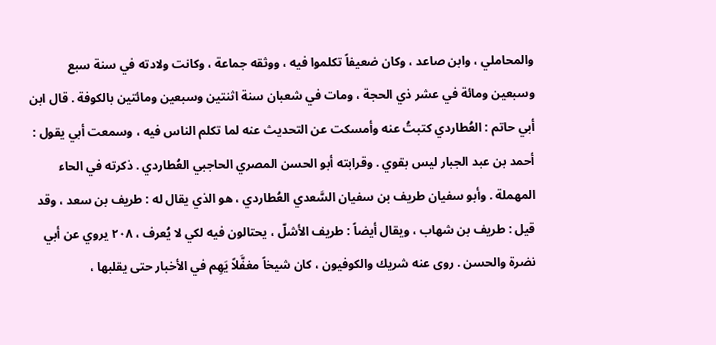والمحاملي ، وابن صاعد ، وكان ضعيفاً تكلموا فيه ، ووثقه جماعة ، وكانت ولادته في سنة سبع وسبعين ومائة في عشر ذي الحجة ، ومات في شعبان سنة اثنتين وسبعين ومائتين بالكوفة . قال ابن أبي حاتم : العُطاردي كتبتُ عنه وأمسكت عن التحديث عنه لما تكلم الناس فيه ، وسمعت أبي يقول : أحمد بن عبد الجبار ليس بقوي . وقرابته أبو الحسن المصري الحاجبي العُطاردي . ذكرته في الحاء المهملة . وأبو سفيان طريف بن سفيان السَّعدي العُطاردي ، هو الذي يقال له : طريف بن سعد ، وقد قيل : طريف بن شهاب ، ويقال أيضاً : طريف الأشلّ ، يحتالون فيه لكي لا يُعرف ، ٢٠٨ يروي عن أبي نضرة والحسن . روى عنه شريك والكوفيون ، كان شيخاً مغفَّلاً يَهِم في الأخبار حتى يقلبها ،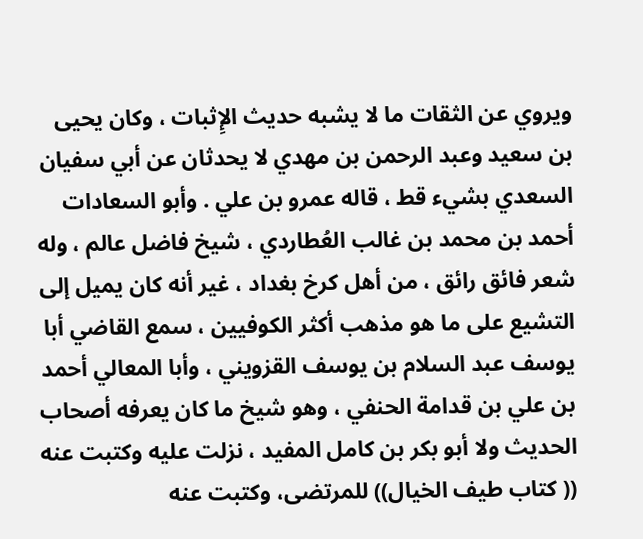ويروي عن الثقات ما لا يشبه حديث الإِثبات ، وكان يحيى بن سعيد وعبد الرحمن بن مهدي لا يحدثان عن أبي سفيان السعدي بشيء قط ، قاله عمرو بن علي . وأبو السعادات أحمد بن محمد بن غالب العُطاردي ، شيخ فاضل عالم ، وله شعر فائق رائق ، من أهل كرخ بغداد ، غير أنه كان يميل إلى التشيع على ما هو مذهب أكثر الكوفيين ، سمع القاضي أبا يوسف عبد السلام بن يوسف القزويني ، وأبا المعالي أحمد بن علي بن قدامة الحنفي ، وهو شيخ ما كان يعرفه أصحاب الحديث ولا أبو بكر بن كامل المفيد ، نزلت عليه وكتبت عنه (( كتاب طيف الخيال)) للمرتضى، وكتبت عنه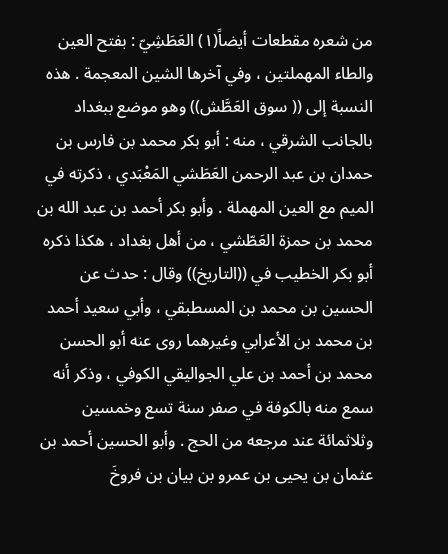من شعره مقطعات أيضاً(١) العَطَشِيّ : بفتح العين والطاء المهملتين ، وفي آخرها الشين المعجمة . هذه النسبة إلى (( سوق العَطَّش)) وهو موضع ببغداد بالجانب الشرقي ، منه : أبو بكر محمد بن فارس بن حمدان بن عبد الرحمن العَطَشي المَعْبَدي ، ذكرته في الميم مع العين المهملة . وأبو بكر أحمد بن عبد الله بن محمد بن حمزة العَطّشي ، من أهل بغداد ، هكذا ذكره أبو بكر الخطيب في ((التاريخ)) وقال : حدث عن الحسين بن محمد بن المسطبقي ، وأبي سعيد أحمد بن محمد بن الأعرابي وغيرهما روى عنه أبو الحسن محمد بن أحمد بن علي الجواليقي الكوفي ، وذكر أنه سمع منه بالكوفة في صفر سنة تسع وخمسين وثلاثمائة عند مرجعه من الحج . وأبو الحسين أحمد بن عثمان بن يحيى بن عمرو بن بيان بن فروخَ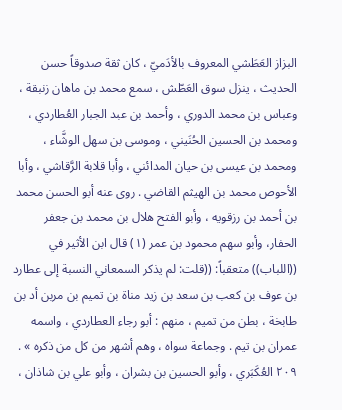البزاز العَطَشي المعروف بالأدَميّ ، كان ثقة صدوقاً حسن الحديث ، ينزل سوق العَطّش ، سمع محمد بن ماهان زنبقة ، وعباس بن محمد الدوري ، وأحمد بن عبد الجبار العُطاردي ، ومحمد بن الحسين الحُنَيني ، وموسى بن سهل الوشَّاء ، ومحمد بن عيسى بن حيان المدائني ، وأبا قلابة الرَّقاشي ، وأبا الأحوص محمد بن الهيثم القاضي . روى عنه أبو الحسن محمد بن أحمد بن رزقويه ، وأبو الفتح هلال بن محمد بن جعفر الحفار، وأبو سهم محمود بن عمر (١) قال ابن الأثير في ((اللباب)) متعقباً: ((قلت: لم يذكر السمعاني النسبة إلى عطارد بن عوف بن كعب بن سعد بن زيد مناة بن تميم بن مربن أد بن طابخة ، بطن من تميم ، منهم : أبو رجاء العطاردي ، واسمه عمران بن تيم . وجماعة سواه ، وهم أشهر من كل من ذكره » . ٢٠٩ العُكَبَري ، وأبو الحسين بن بشران ، وأبو علي بن شاذان ،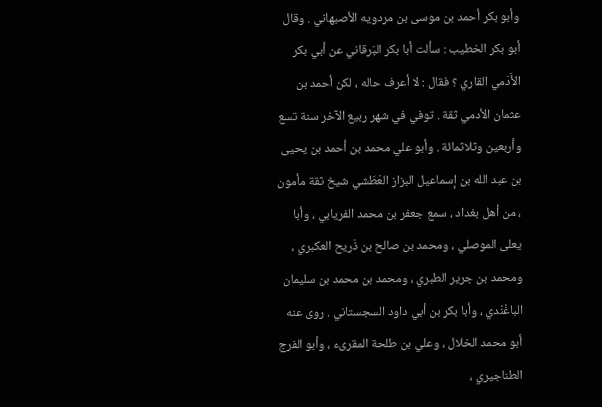وأبو بكر أحمد بن موسى بن مردويه الأصبهاني . وقال أبو بكر الخطيب : سألت أبا بكر البَرقاني عن أبي بكر الأَدَمي القاري ؟ فقال : لا أعرف حاله ، لكن أحمد بن عثمان الأدمي ثقة . توفي في شهر ربيع الآخر سنة تسع وأربعين وثلاثمائة . وأبو علي محمد بن أحمد بن يحيى بن عبد الله بن إسماعيل البزاز العَطّشي شيخ ثقة مأمون ، من أهل بغداد ، سمع جعفر بن محمد الفريابي ، وأبا يعلى الموصلي ، ومحمد بن صالح بن ذَريح العكبري ، ومحمد بن جرير الطبري ، ومحمد بن محمد بن سليمان الباغْنْدي ، وأبا بكر بن أبي داود السجستاني . روى عنه أبو محمد الخلال ، وعلي بن طلحة المقرىء ، وأبو الفرج الطناجيري ،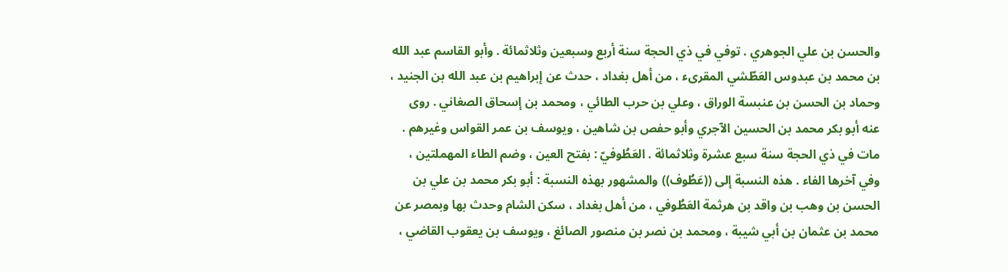والحسن بن علي الجوهري . توفي في ذي الحجة سنة أربع وسبعين وثلاثمائة . وأبو القاسم عبد الله بن محمد بن عبدوس العَطّشي المقرىء ، من أهل بغداد ، حدث عن إبراهيم بن عبد الله بن الجنيد ، وحماد بن الحسن بن عنبسة الوراق ، وعلي بن حرب الطائي ، ومحمد بن إسحاق الصغاني . روى عنه أبو بكر محمد بن الحسين الآجري وأبو حفص بن شاهين ، ويوسف بن عمر القواس وغيرهم . مات في ذي الحجة سنة سبع عشرة وثلاثمائة . العَطُوفيّ : بفتح العين ، وضم الطاء المهملتين ، وفي آخرها الفاء . هذه النسبة إلى ((عَطُوف)) والمشهور بهذه النسبة : أبو بكر محمد بن علي بن الحسن بن وهب بن واقد بن هرثمة العَطُوفي ، من أهل بغداد ، سكن الشام وحدث بها وبمصر عن محمد بن عثمان بن أبي شيبة ، ومحمد بن نصر بن منصور الصائغ ، ويوسف بن يعقوب القاضي ،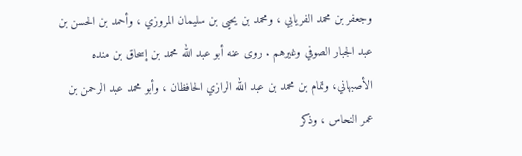وجعفر بن محمد الفريابي ، ومحمد بن يحيى بن سليمان المروزي ، وأحمد بن الحسن بن عبد الجبار الصوفي وغيرهم . روى عنه أبو عبد الله محمد بن إسحاق بن منده الأصبهاني، وتمام بن محمد بن عبد الله الرازي الحافظان ، وأبو محمد عبد الرحمن بن عمر النحاس ، وذكر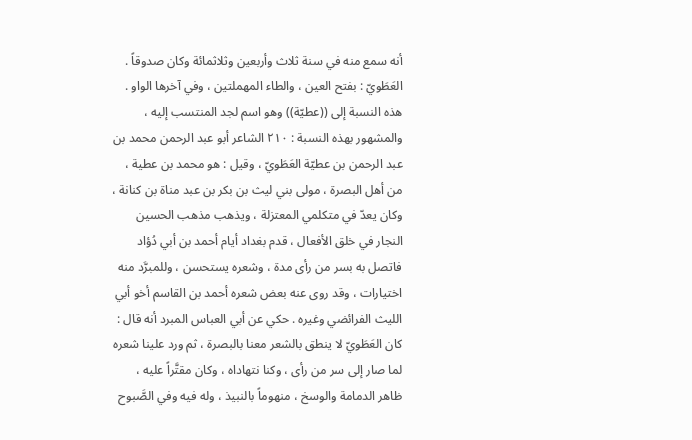أنه سمع منه في سنة ثلاث وأربعين وثلاثمائة وكان صدوقاً . العَطَويّ : بفتح العين ، والطاء المهملتين ، وفي آخرها الواو . هذه النسبة إلى ((عطيّة)) وهو اسم لجد المنتسب إليه ، والمشهور بهذه النسبة : ٢١٠ الشاعر أبو عبد الرحمن محمد بن عبد الرحمن بن عطيّة العَطَويّ ، وقيل : هو محمد بن عطية ، من أهل البصرة ، مولى بني ليث بن بكر بن عبد مناة بن كنانة ، وكان يعدّ في متكلمي المعتزلة ، ويذهب مذهب الحسين النجار في خلق الأفعال ، قدم بغداد أيام أحمد بن أبي دُؤاد فاتصل به بسر من رأى مدة ، وشعره يستحسن ، وللمبرَّد منه اختیارات ، وقد روى عنه بعض شعره أحمد بن القاسم أخو أبي الليث الفرائضي وغيره . حكي عن أبي العباس المبرد أنه قال : كان العَطَويّ لا ينطق بالشعر معنا بالبصرة ، ثم ورد علينا شعره لما صار إلى سر من رأى ، وكنا نتهاداه ، وكان مقتَّراً عليه ، ظاهر الدمامة والوسخ ، منهوماً بالنبيذ ، وله فيه وفي الصَّبوح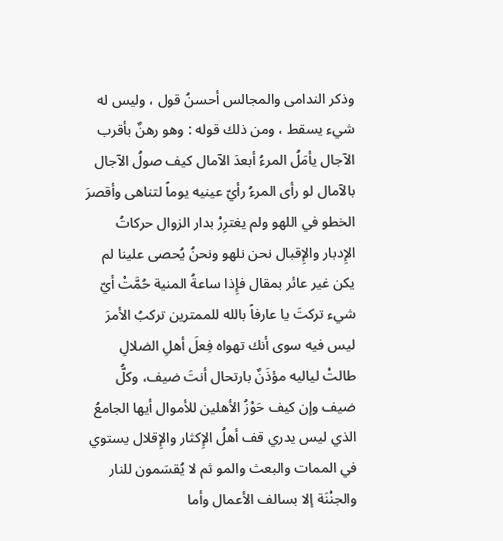وذكر الندامى والمجالس أحسنُ قول ، وليس له شيء يسقط ، ومن ذلك قوله : وهو رهنٌ بأقرب الآجال يأمَلُ المرءُ أبعدَ الآمال كيف صولُ الآجال بالآمال لو رأى المرءُ رأيّ عينيه يوماً لتناهى وأقصرَ الخطو في اللهو ولم يغترِرْ بدار الزوال حركاتُ الإِدبار والإِقبال نحن نلهو ونحنُ يُحصى علينا لم يكن غير عائر بمقال فإِذا ساعةُ المنية حُمَّتْ أيّ شيء تركتَ يا عارفاً بالله للممترين تركبُ الأمرَ ليس فيه سوى أنك تهواه فِعلَ أهلِ الضلالِ طالتْ لياليه مؤذَنٌ بارتحال أنتَ ضيف، وكلُّ ضيف وإن كيف حَوْزُ الأهلين للأموال أيها الجامعُ الذي ليس يدري قف أهلُ الإِكثار والإِقلال يستوي في الممات والبعث والمو ثم لا يُقسَمون للنار والجنْنَة إلا بسالف الأعمال وأما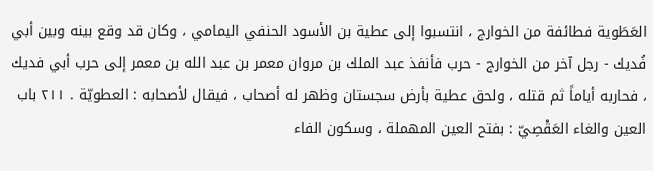العَطَوية فطائفة من الخوارج ، انتسبوا إلى عطية بن الأسود الحنفي اليمامي ، وكان قد وقع بينه وبين أبي فُديك - رجل آخر من الخوارج - حرب فأنفذ عبد الملك بن مروان معمر بن عبد الله بن معمر إلى حرب أبي فديك ، فحاربه أياماً ثم قتله ، ولحق عطية بأرض سجستان وظهر له أصحاب ، فيقال لأصحابه : العطويّة . ٢١١ باب العين والغاء العَقْصِيّ : بفتح العين المهملة ، وسكون الفاء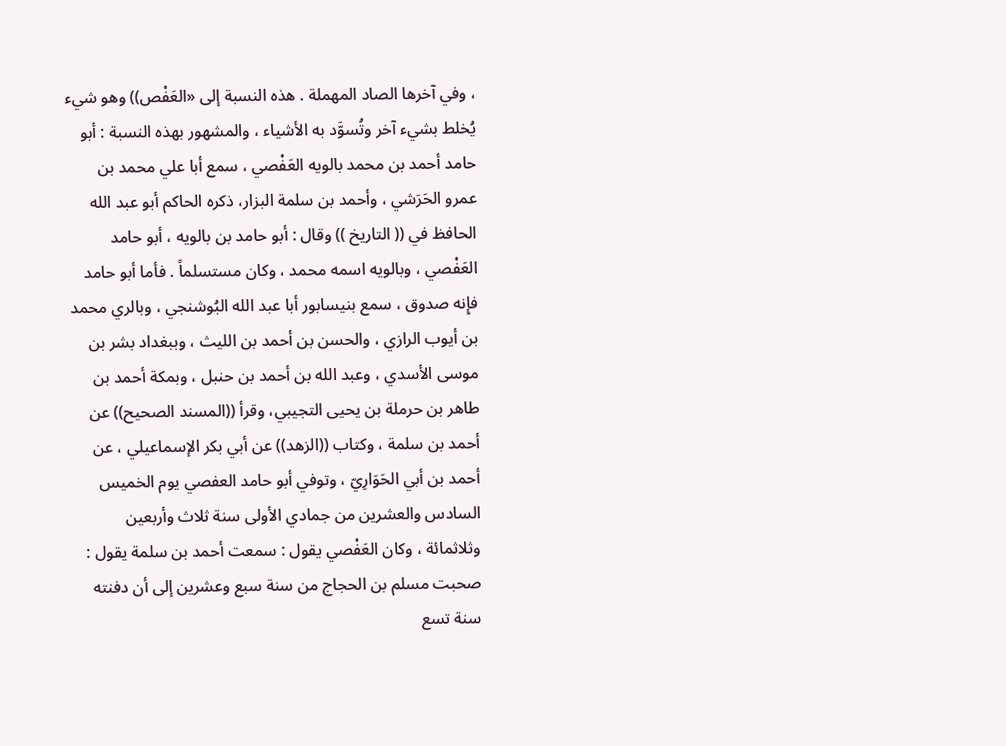، وفي آخرها الصاد المهملة . هذه النسبة إلى «العَفْص)) وهو شيء يُخلط بشيء آخر وتُسوَّد به الأشياء ، والمشهور بهذه النسبة : أبو حامد أحمد بن محمد بالويه العَفْصي ، سمع أبا علي محمد بن عمرو الحَرَشي ، وأحمد بن سلمة البزار، ذكره الحاكم أبو عبد الله الحافظ في (( التاريخ )) وقال : أبو حامد بن بالويه ، أبو حامد العَفْصي ، وبالويه اسمه محمد ، وكان مستسلماً . فأما أبو حامد فإِنه صدوق ، سمع بنيسابور أبا عبد الله البُوشنجي ، وبالري محمد بن أيوب الرازي ، والحسن بن أحمد بن الليث ، وببغداد بشر بن موسى الأسدي ، وعبد الله بن أحمد بن حنبل ، وبمكة أحمد بن طاهر بن حرملة بن يحيى التجيبي، وقرأ ((المسند الصحيح)) عن أحمد بن سلمة ، وكتاب ((الزهد)) عن أبي بكر الإسماعيلي ، عن أحمد بن أبي الحَوَارِيّ ، وتوفي أبو حامد العفصي يوم الخميس السادس والعشرين من جمادي الأولى سنة ثلاث وأربعين وثلاثمائة ، وكان العَفْصي يقول : سمعت أحمد بن سلمة يقول : صحبت مسلم بن الحجاج من سنة سبع وعشرين إلى أن دفنته سنة تسع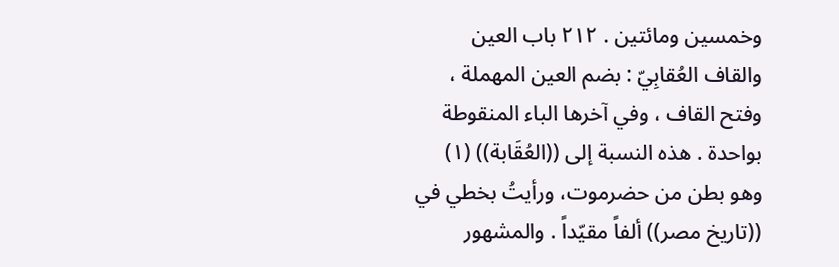وخمسين ومائتين . ٢١٢ باب العين والقاف العُقابِيّ : بضم العين المهملة ، وفتح القاف ، وفي آخرها الباء المنقوطة بواحدة . هذه النسبة إلى ((العُقَابة)) (١) وهو بطن من حضرموت، ورأيتُ بخطي في ((تاريخ مصر)) ألفاً مقيّداً . والمشهور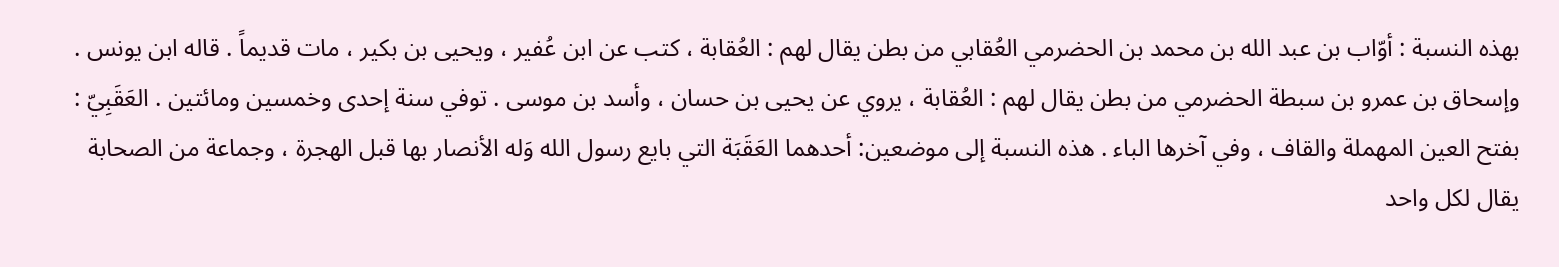بهذه النسبة : أوّاب بن عبد الله بن محمد بن الحضرمي العُقابي من بطن يقال لهم : العُقابة ، كتب عن ابن عُفير ، ويحيى بن بكير ، مات قديماً . قاله ابن يونس . وإسحاق بن عمرو بن سبطة الحضرمي من بطن يقال لهم : العُقابة ، يروي عن يحيى بن حسان ، وأسد بن موسى . توفي سنة إحدى وخمسين ومائتين . العَقَبِيّ : بفتح العين المهملة والقاف ، وفي آخرها الباء . هذه النسبة إلى موضعين: أحدهما العَقَبَة التي بايع رسول الله وَله الأنصار بها قبل الهجرة ، وجماعة من الصحابة يقال لكل واحد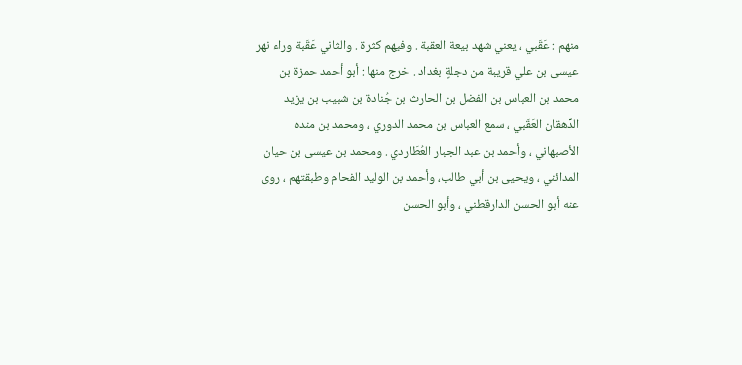منهم : عَقَبي ، يعني شهد بيعة العقبة . وفيهم كثرة . والثاني عَقَبة وراء نهر عيسى بن علي قريبة من دجلةٍ بغداد . خرج منها : أبو أحمد حمزة بن محمد بن العباس بن الفضل بن الحارث بن جُنادة بن شبيب بن يزيد الدِّهقان العَقَبي ، سمع العباس بن محمد الدوري ، ومحمد بن منده الأصبهاني ، وأحمد بن عبد الجبار العُطَاردي . ومحمد بن عيسى بن حيان المدائني ، ويحيى بن أبي طالب، وأحمد بن الوليد الفحام وطبقتهم ، روى عنه أبو الحسن الدارقطني ، وأبو الحسن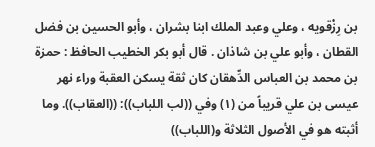بن رِزْقويه ، وعلي وعبد الملك ابنا بشران ، وأبو الحسين بن فضل القطان ، وأبو علي بن شاذان . قال أبو بكر الخطيب الحافظ : حمزة بن محمد بن العباس الدِّهقان كان ثقة يسكن العقبة وراء نهر عيسى بن علي قريباً من (١) وفي ((لب اللباب)): ((العقاب)). وما أثبته هو في الأصول الثلاثة و(اللباب))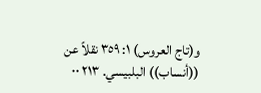و(تاج العروس) ١: ٣٥٩ نقلاً عن ((أنساب)) البلبيسي. ٢١٣ ٠٠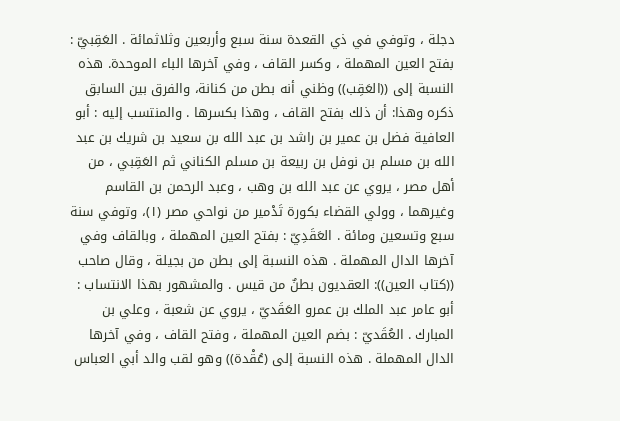دجلة ، وتوفي في ذي القعدة سنة سبع وأربعين وثلاثمائة . العَقِبيّ : بفتح العين المهملة ، وكسر القاف ، وفي آخرها الباء الموحدة. هذه النسبة إلى ((العَقِب)) وظني أنه بطن من كنانة، والفرق بين السابق ذكره وهذا: أن ذلك بفتح القاف ، وهذا بكسرها . والمنتسب إليه : أبو العافية فضل بن عمير بن راشد بن عبد الله بن سعيد بن شريك بن عبد الله بن مسلم بن نوفل بن ربيعة بن مسلم الكناني ثم العَقِبي ، من أهل مصر ، يروي عن عبد الله بن وهب ، وعبد الرحمن بن القاسم وغيرهما ، وولي القضاء بكورة تَدْمير من نواحي مصر (١)، وتوفي سنة سبع وتسعين ومائة . العَقَدِيّ : بفتح العين المهملة ، وبالقاف وفي آخرها الدال المهملة . هذه النسبة إلى بطن من بجيلة ، وقال صاحب ((كتاب العين)): العقديون بطنٌ من قيس . والمشهور بهذا الانتساب : أبو عامر عبد الملك بن عمرو العَقَديّ ، يروي عن شعبة ، وعلي بن المبارك . العُقَديّ : بضم العين المهملة ، وفتح القاف ، وفي آخرها الدال المهملة . هذه النسبة إلى (عُقْدة)) وهو لقب والد أبي العباس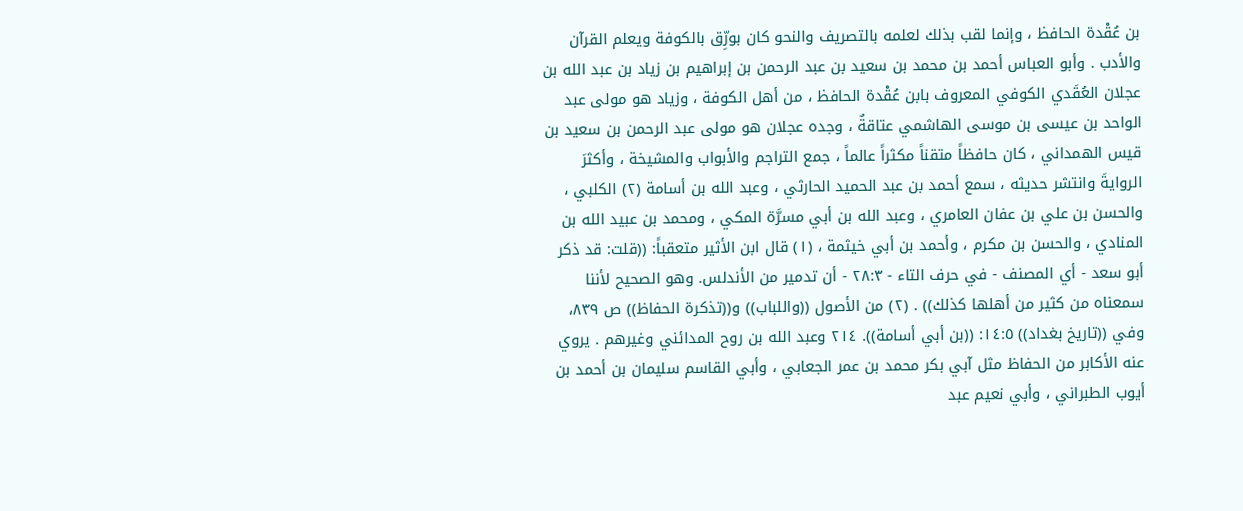بن عُقْدة الحافظ ، وإنما لقب بذلك لعلمه بالتصريف والنحو كان بورِّق بالكوفة ويعلم القرآن والأدب . وأبو العباس أحمد بن محمد بن سعيد بن عبد الرحمن بن إبراهيم بن زياد بن عبد الله بن عجلان العُقَدي الكوفي المعروف بابن عُقْدة الحافظ ، من أهل الكوفة ، وزياد هو مولى عبد الواحد بن عيسى بن موسى الهاشمي عتاقةٌ ، وجده عجلان هو مولی عبد الرحمن بن سعيد بن قيس الهمداني ، كان حافظاً متقناً مكثراً عالماً ، جمع التراجم والأبواب والمشيخة ، وأكثرَ الروايةَ وانتشر حديثه ، سمع أحمد بن عبد الحميد الحارثي ، وعبد الله بن أسامة (٢) الكلبي ، والحسن بن علي بن عفان العامري ، وعبد الله بن أبي مسرَّة المكي ، ومحمد بن عبيد الله بن المنادي ، والحسن بن مكرم ، وأحمد بن أبي خيثمة ، (١) قال ابن الأثير متعقباً: ((قلت: قد ذكر أبو سعد - أي المصنف - في حرف التاء - ٢٨:٣ - أن تدمير من الأندلس. وهو الصحيح لأننا سمعناه من كثير من أهلها كذلك)) . (٢) من الأصول ((واللباب)) و((تذكرة الحفاظ)) ص ٨٣٩، وفي ((تاريخ بغداد)) ١٤:٥: ((بن أبي أسامة)). ٢١٤ وعبد الله بن روح المدائني وغيرهم . يروي عنه الأكابر من الحفاظ مثل آبي بكر محمد بن عمر الجعابي ، وأبي القاسم سليمان بن أحمد بن أيوب الطبراني ، وأبي نعيم عبد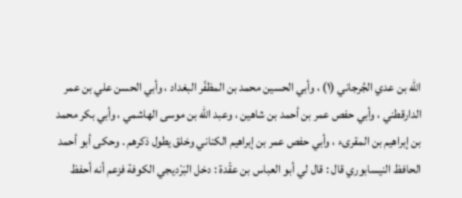الله بن عدي الجُرجاني (١) ، وأبي الحسين محمد بن المظفّر البغداد ، وأبي الحسن علي بن عمر الدارقطني ، وأبي حفص عمر بن أحمد بن شاهين ، وعبد الله بن موسى الهاشمي ، وأبي بكر محمد بن إبراهيم بن المقرىء ، وأبي حفص عمر بن إبراهيم الكناني وخلق يطول ذكرهم . وحكى أبو أحمد الحافظ النيسابوري قال : قال لي أبو العباس بن عقْدة : دخل البَرْديجي الكوفة فزعم أنه أحفظ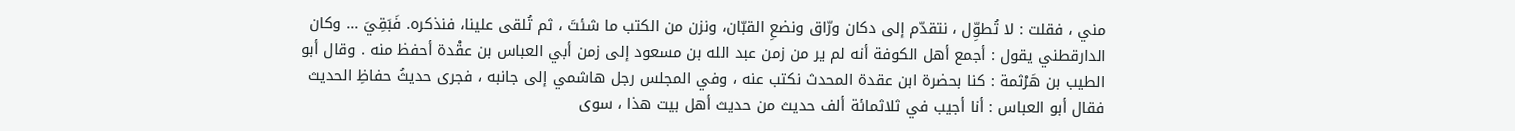مني ، فقلت : لا تُطوِّل ، نتقدّم إلى دكان ورّاق ونضعِ القبّان، ونزن من الكتب ما شئتَ ، ثم تُلقى علينا، فنذكره. فَبَقِيَ ... وكان الدارقطني يقول : أجمع أهل الكوفة أنه لم ير من زمن عبد الله بن مسعود إلى زمن أبي العباس بن عقْدة أحفظ منه . وقال أبو الطيب بن هَرْثمة : كنا بحضرة ابن عقدة المحدث نكتب عنه ، وفي المجلس رجل هاشمي إلى جانبه ، فجرى حديثُ حفاظِ الحديث فقال أبو العباس : أنا أجيب في ثلاثمائة ألف حديث من حديث أهل بيت هذا ، سوى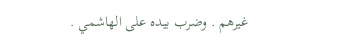غيرهم . وضرب بيده على الهاشمي .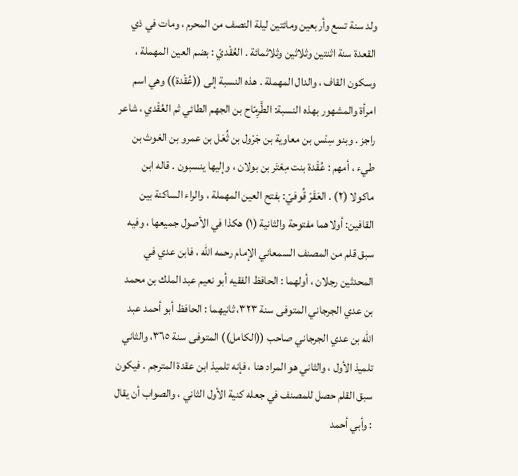ولد سنة تسع وأربعين ومائتين ليلة النصف من المحرم ، ومات في ذي القعدة سنة اثنتين وثلاثين وثلاثمائة . العُقْديّ : بضم العين المهملة ، وسكون القاف ، والدال المهملة . هذه النسبة إلى ((عُقْدة)) وهي اسم امرأة والمشهور بهذه النسبة: الطَّرِمّاح بن الجهم الطائي ثم العُقْدي ، شاعر راجز . وبنو سِنْس بن معاوية بن جَرْول بن ثُعَل بن عمرو بن الغوث بن طيء ، أمهم : عُقْدة بنت مِعْتَر بن بولان ، وإليها ینسبون . قاله ابن ماکولا (٢) . العَقَرْ قُوفيّ: بفتح العين المهملة ، والراء الساكنة بين القافين: أولاهما مفتوحة والثانية (١) هكذا في الأصول جميعها ، وفيه سبق قلم من المصنف السمعاني الإمام رحمه الله ، فابن عدي في المحدثين رجلان ، أولهما : الحافظ الفقيه أبو نعيم عبد الملك بن محمد بن عدي الجرجاني المتوفى سنة ٣٢٣، ثانيهما : الحافظ أبو أحمد عبد الله بن عدي الجرجاني صاحب ((الكامل)) المتوفى سنة ٣٦٥، والثاني تلميذ الأول ، والثاني هو المراد هنا ، فإنه تلميذ ابن عقدة المترجم . فيكون سبق القلم حصل للمصنف في جعله كنية الأول الثاني ، والصواب أن يقال : وأبي أحمد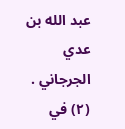عبد الله بن عدي الجرجاني . (٢) في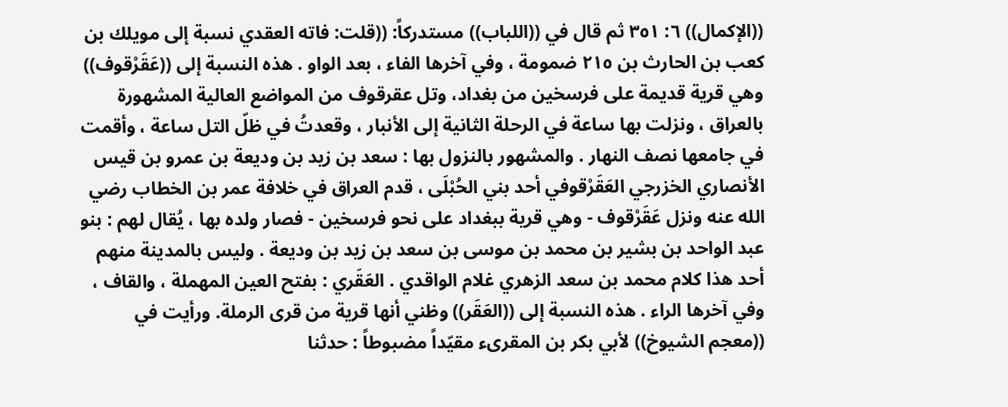((الإكمال)) ٦: ٣٥١ ثم قال في ((اللباب)) مستدركاً: ((قلت: فاته العقدي نسبة إلى مويلك بن كعب بن الحارث بن ٢١٥ ضمومة ، وفي آخرها الفاء ، بعد الواو . هذه النسبة إلى ((عَقَرْقوف)) وهي قرية قديمة على فرسخين من بغداد، وتل عقرقوف من المواضع العالية المشهورة بالعراق ، ونزلت بها ساعة في الرحلة الثانية إلى الأنبار ، وقعدتُ في ظلّ التل ساعة ، وأقمت في جامعها نصف النهار . والمشهور بالنزول بها : سعد بن زيد بن وديعة بن عمرو بن قيس الأنصاري الخزرجي العَقَرْقوفي أحد بني الحُبْلَى ، قدم العراق في خلافة عمر بن الخطاب رضي الله عنه ونزل عَقَرْقوف - وهي قرية ببغداد على نحو فرسخين - فصار ولده بها ، يُقال لهم : بنو عبد الواحد بن بشير بن محمد بن موسی بن سعد بن زيد بن ودیعة . ولیس بالمدينة منهم أحد هذا كلام محمد بن سعد الزهري غلام الواقدي . العَقَري : بفتح العين المهملة ، والقاف ، وفي آخرها الراء . هذه النسبة إلى ((العَقَر)) وظني أنها قرية من قرى الرملة. ورأيت في ((معجم الشيوخ)) لأبي بكر بن المقرىء مقيّداً مضبوطاً : حدثنا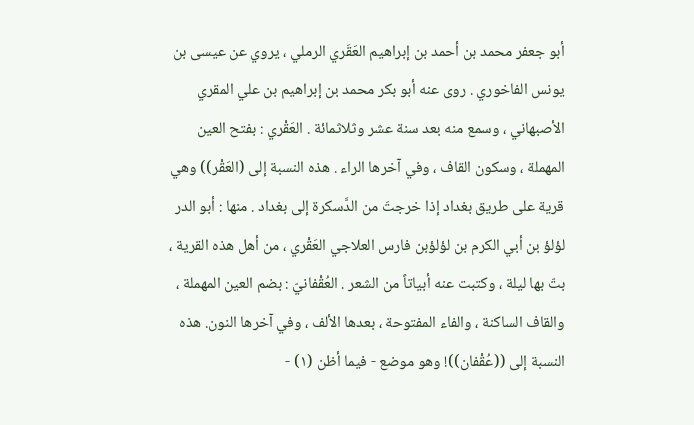أبو جعفر محمد بن أحمد بن إبراهيم العَقَري الرملي ، يروي عن عيسى بن يونس الفاخوري . روى عنه أبو بكر محمد بن إبراهيم بن علي المقري الأصبهاني ، وسمع منه بعد سنة عشر وثلاثمائة . العَقْري : بفتح العين المهملة ، وسكون القاف ، وفي آخرها الراء . هذه النسبة إلى (العَقْر)) وهي قرية على طريق بغداد إذا خرجتَ من الدَّسكرة إلى بغداد . منها : أبو الدر لؤلؤ بن أبي الكرم بن لؤلؤبن فارس العلاجي العَقْري ، من أهل هذه القرية ، بتّ بها ليلة ، وكتبت عنه أبياتاً من الشعر . العُقْفانيّ : بضم العين المهملة ، والقاف الساكنة ، والفاء المفتوحة ، بعدها الألف ، وفي آخرها النون. هذه النسبة إلى ((عُقْفان))! وهو موضع - فيما أظن (١) -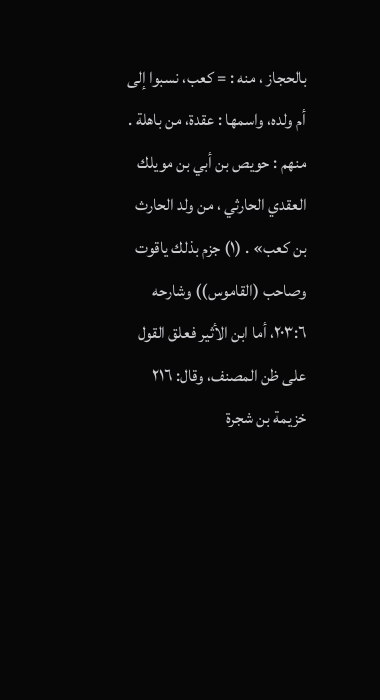بالحجاز ، منه : = كعب، نسبوا إلى أم ولده، واسمها : عقدة، من باهلة . منهم : حويص بن أبي بن مويلك العقدي الحارثي ، من ولد الحارث بن كعب» . (١) جزم بذلك ياقوت وصاحب (القاموس)) وشارحه ٢٠٣:٦، أما ابن الأثير فعلق القول على ظن المصنف، وقال: ٢١٦ خزيمة بن شجرة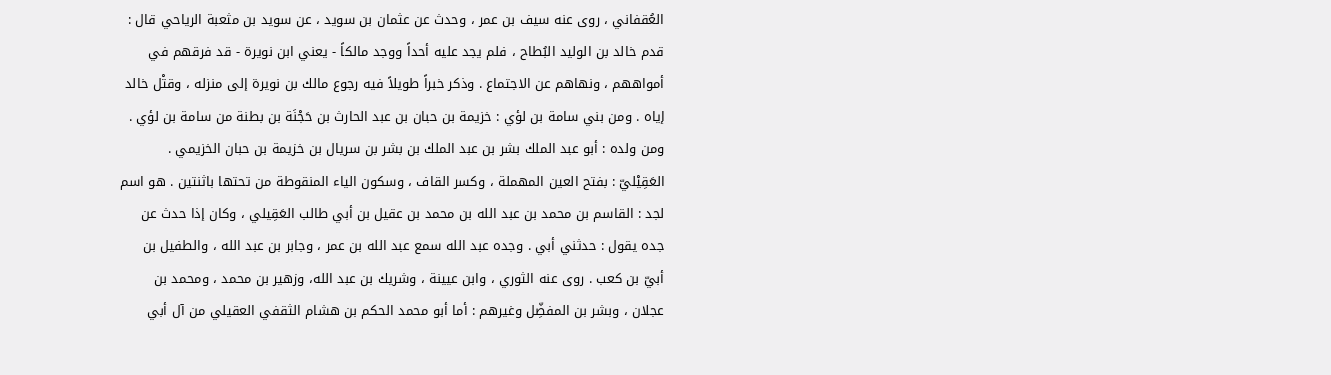العُقفاني ، روى عنه سيف بن عمر ، وحدث عن عثمان بن سويد ، عن سويد بن مثعبة الرياحي قال : قدم خالد بن الوليد البُطاح ، فلم يجد عليه أحداً ووجد مالكاً - يعني ابن نويرة - قد فرقهم في أمواههم ، ونهاهم عن الاجتماع . وذكر خبراً طويلاً فيه رجوع مالك بن نويرة إلى منزله ، وقتْل خالد إياه . ومن بني سامة بن لؤي : خزيمة بن حبان بن عبد الحارث بن حَجْنَة بن بطنة من سامة بن لؤي . ومن ولده : أبو عبد الملك بشر بن عبد الملك بن بشر بن سريال بن خزيمة بن حبان الخزيمي . العَقِيْليّ : بفتح العين المهملة ، وكسر القاف ، وسكون الياء المنقوطة من تحتها باثنتين . هو اسم لجد : القاسم بن محمد بن عبد الله بن محمد بن عقيل بن أبي طالب العَقِيلي ، وكان إذا حدث عن جده يقول : حدثني أبي . وجده عبد الله سمع عبد الله بن عمر ، وجابر بن عبد الله ، والطفيل بن أبيّ بن كعب . روى عنه الثوري ، وابن عيينة ، وشريك بن عبد الله، وزهير بن محمد ، ومحمد بن عجلان ، وبشر بن المفضِّل وغيرهم : أما أبو محمد الحكم بن هشام الثقفي العقيلي من آل أبي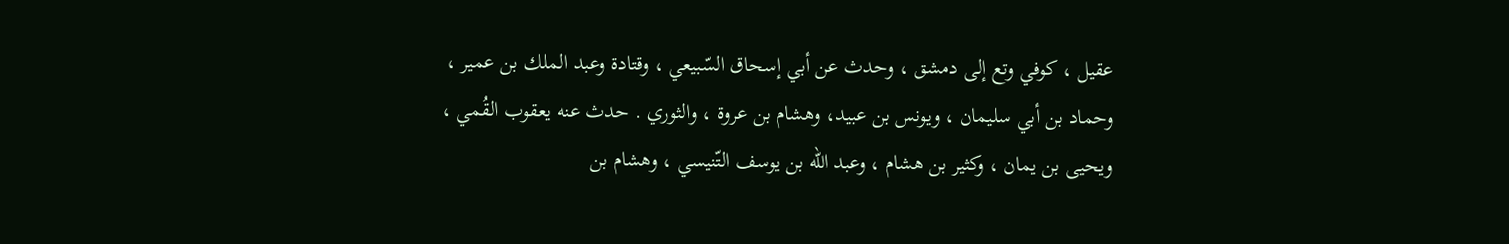عقيل ، كوفي وتع إلى دمشق ، وحدث عن أبي إسحاق السّبيعي ، وقتادة وعبد الملك بن عمير ، وحماد بن أبي سليمان ، ويونس بن عبيد، وهشام بن عروة ، والثوري . حدث عنه يعقوب القُمي ، ويحيى بن يمان ، وكثير بن هشام ، وعبد الله بن يوسف التّنيسي ، وهشام بن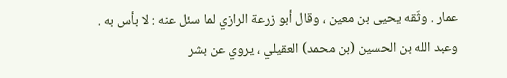عمار . وثّقه يحيى بن معين ، وقال أبو زرعة الرازي لما سئل عنه : لا بأس به . وعبد الله بن الحسین (بن محمد) العقيلي ، یروي عن بشر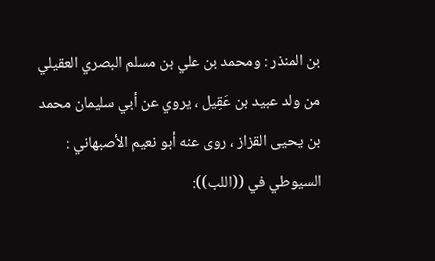بن المنذر : ومحمد بن علي بن مسلم البصري العقيلي من ولد عبيد بن عَقِيل ، یروي عن أبي سليمان محمد بن يحيى القزاز ، روى عنه أبو نعيم الأصبهاني : السيوطي في ((اللب)):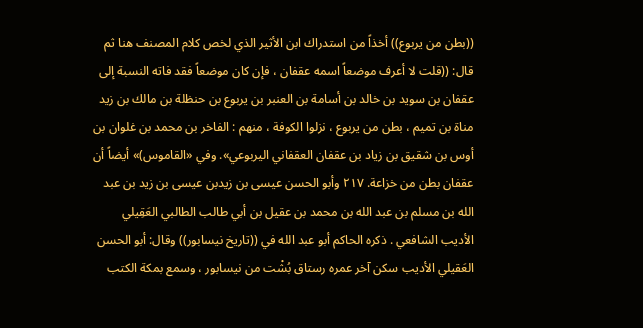((بطن من يربوع)) أخذاً من استدراك ابن الأثير الذي لخص كلام المصنف هنا ثم قال: ((قلت لا أعرف موضعاً اسمه عقفان ، فإن كان موضعاً فقد فاته النسبة إلى عقفان بن سويد بن خالد بن أسامة بن العنبر بن يربوع بن حنظلة بن مالك بن زيد مناة بن تميم ، بطن من يربوع ، نزلوا الكوفة ، منهم : الفاخر بن محمد بن غلوان بن أوس بن شقيق بن زياد بن عقفان العقفاني اليربوعي». وفي «القاموس)» أيضاً أن عقفان بطن من خزاعة. ٢١٧ وأبو الحسن عيسى بن زيدبن عيسى بن زيد بن عبد الله بن مسلم بن عبد الله بن محمد بن عقيل بن أبي طالب الطالبي العَقِيلي الأديب الشافعي . ذكره الحاكم أبو عبد الله في ((تاريخ نيسابور)) وقال: أبو الحسن العَقيلي الأديب سكن آخر عمره رستاق بُشْت من نيسابور ، وسمع بمكة الكتب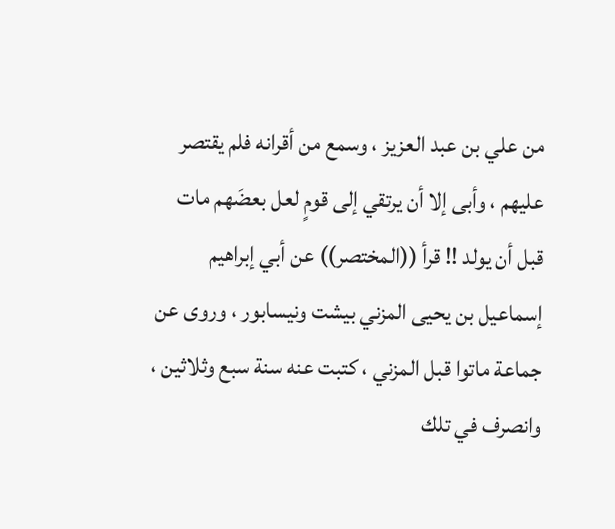من علي بن عبد العزيز ، وسمع من أقرانه فلم يقتصر عليهم ، وأبى إلا أن يرتقي إلى قومٍ لعل بعضَهم مات قبل أن يولد !! قرأ ((المختصر)) عن أبي إبراهيم إسماعيل بن يحيى المزني بيشت ونيسابور ، وروى عن جماعة ماتوا قبل المزني ، كتبت عنه سنة سبع وثلاثين ، وانصرف في تلك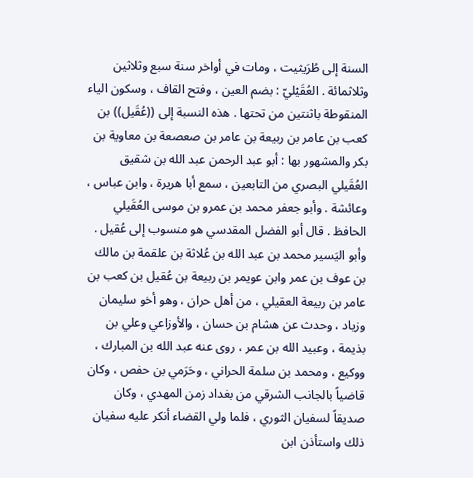السنة إلى طُرَيثيت ، ومات في أواخر سنة سبع وثلاثين وثلاثمائة . العُقَيْليّ : بضم العين ، وفتح القاف ، وسكون الياء المنقوطة باثنتين من تحتها . هذه النسبة إلى ((عُقَيل)) بن كعب بن عامر بن ربيعة بن عامر بن صعصعة بن معاوية بن بكر والمشهور بها : أبو عبد الرحمن عبد الله بن شقيق العُقَيلي البصري من التابعين ، سمع أبا هريرة ، وابن عباس ، وعائشة . وأبو جعفر محمد بن عمرو بن موسى العُقَيلي الحافظ . قال أبو الفضل المقدسي هو منسوب إلى عُقيل . وأبو اليَسير محمد بن عبد الله بن عُلاثة بن علقمة بن مالك بن عوف بن عمر وابن عويمر بن ربيعة بن عُقيل بن كعب بن عامر بن ربيعة العقيلي ، من أهل حران ، وهو أخو سليمان وزياد ، وحدث عن هشام بن حسان ، والأوزاعي وعلي بن بذيمة ، وعبيد الله بن عمر ، روى عنه عبد الله بن المبارك ، ووكيع ، ومحمد بن سلمة الحراني ، وحَرَمي بن حفص ، وكان قاضياً بالجانب الشرقي من بغداد زمن المهدي ، وكان صديقاً لسفيان الثوري ، فلما ولي القضاء أنكر عليه سفيان ذلك واستأذن ابن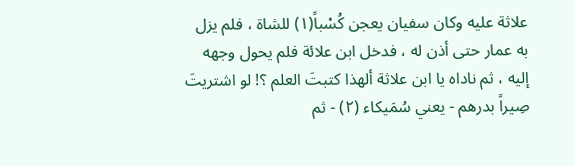علاثة عليه وكان سفيان يعجن كُسْباً(١) للشاة ، فلم یزل به عمار حتی أذن له ، فدخل ابن علائة فلم یحول وجهه إليه ، ثم ناداه يا ابن علاثة ألهذا كتبتَ العلم ؟! لو اشتريتَ صِيراً بدرهم - يعني سُمَيكاء (٢) - ثم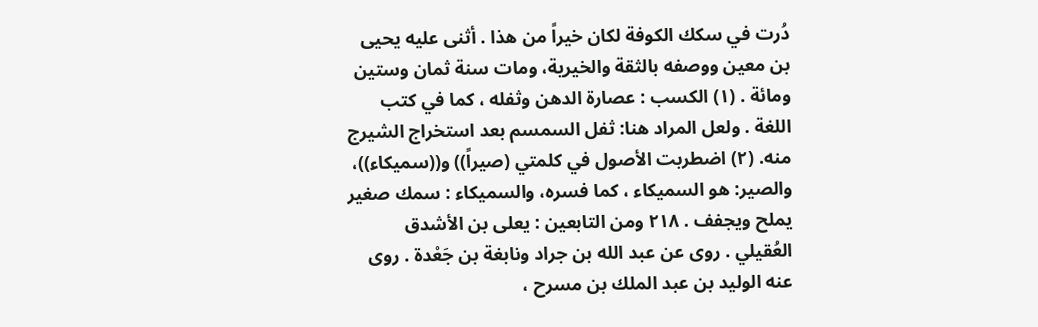دُرت في سكك الكوفة لكان خيراً من هذا . أثنى عليه يحيى بن معين ووصفه بالثقة والخيرية، ومات سنة ثمان وستين ومائة . (١) الكسب : عصارة الدهن وثفله ، كما في كتب اللغة . ولعل المراد هنا: ثفل السمسم بعد استخراج الشيرج منه. (٢) اضطربت الأصول في كلمتي (صيراً)) و((سميكاء))، والصير: هو السميكاء ، كما فسره، والسميكاء : سمك صغير يملح ويجفف . ٢١٨ ومن التابعين : يعلى بن الأشدق العُقيلي . روى عن عبد الله بن جراد ونابغة بن جَعْدة . روى عنه الوليد بن عبد الملك بن مسرح ،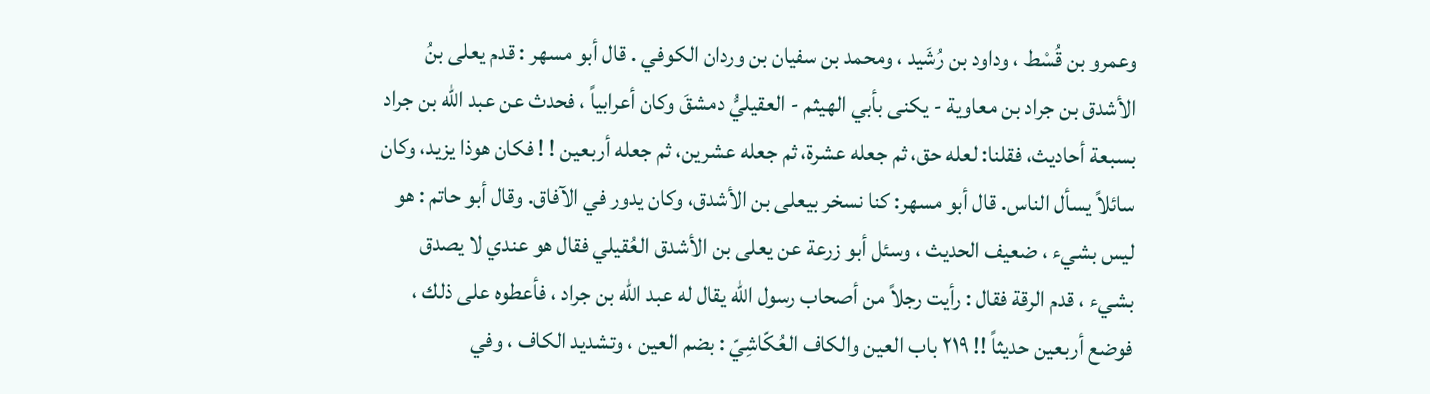وعمرو بن قُسْط ، وداود بن رُشَيد ، ومحمد بن سفيان بن وردان الكوفي . قال أبو مسهر : قدم يعلى بنُ الأشدق بن جراد بن معاوية - يكنى بأبي الهيثم - العقيليُّ دمشقَ وكان أعرابياً ، فحدث عن عبد الله بن جراد بسبعة أحاديث، فقلنا: لعله حق، ثم جعله عشرة، ثم جعله عشرین، ثم جعله أربعین ! ! فكان هوذا یزید، وكان سائلاً يسأل الناس. قال أبو مسهر: كنا نسخر بيعلى بن الأشدق، وكان يدور في الآفاق. وقال أبو حاتم : هو ليس بشيء ، ضعيف الحديث ، وسئل أبو زرعة عن يعلى بن الأشدق العُقيلي فقال هو عندي لا يصدق بشيء ، قدم الرقة فقال : رأيت رجلاً من أصحاب رسول الله يقال له عبد الله بن جراد ، فأعطوه على ذلك ، فوضع أربعين حديثاً !! ٢١٩ باب العين والكاف العُكّاشِيّ : بضم العين ، وتشديد الكاف ، وفي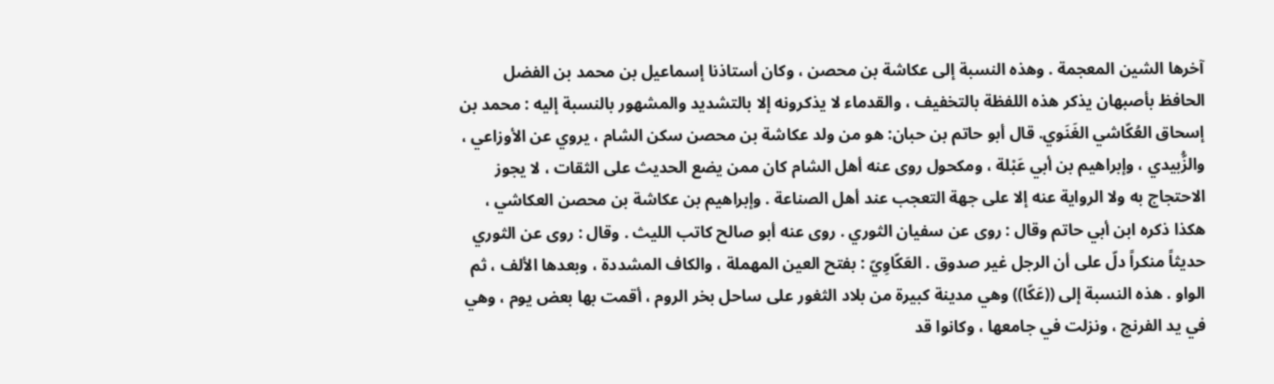آخرها الشين المعجمة . وهذه النسبة إلى عكاشة بن محصن ، وكان أستاذنا إسماعيل بن محمد بن الفضل الحافظ بأصبهان يذكر هذه اللفظة بالتخفيف ، والقدماء لا يذكرونه إلا بالتشديد والمشهور بالنسبة إليه : محمد بن إسحاق العُكّاشي الغَنَوي. قال أبو حاتم بن حبان: هو من ولد عكاشة بن محصن سكن الشام ، يروي عن الأوزاعي ، والزُّبيدي ، وإبراهيم بن أبي عَبْلة ، ومكحول روى عنه أهل الشام كان ممن يضع الحديث على الثقات ، لا يجوز الاحتجاج به ولا الرواية عنه إلا على جهة التعجب عند أهل الصناعة . وإبراهيم بن عكاشة بن محصن العكاشي ، هكذا ذكره ابن أبي حاتم وقال : روی عن سفيان الثوري . روى عنه أبو صالح كاتب الليث . وقال : روى عن الثوري حديثاً منكراً دلّ على أن الرجل غير صدوق . العَكّاوِيّ : بفتح العين المهملة ، والكاف المشددة ، وبعدها الألف ، ثم الواو . هذه النسبة إلى ((عَكّا)) وهي مدينة كبيرة من بلاد الثغور على ساحل بخر الروم ، أقمت بها بعض يوم ، وهي في يد الفرنج ، ونزلت في جامعها ، وكانوا قد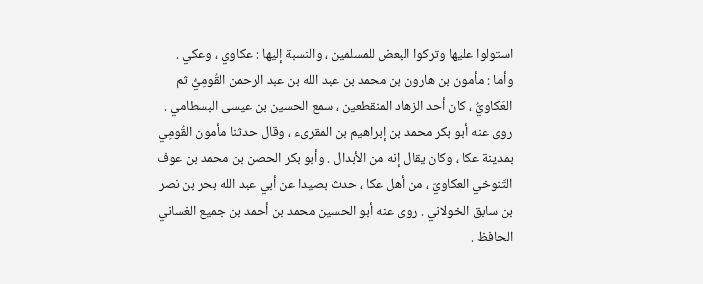استولوا عليها وتركوا البعض للمسلمين ، والنسبة إليها : عكاوي ، وعكي . وأما : مأمون بن هارون بن محمد بن عبد الله بن عبد الرحمن القُومِيُّ ثم العَكاويُّ ، كان أحد الزهاد المنقطعين ، سمع الحسين بن عيسى البسطامي . روى عنه أبو بكر محمد بن إبراهيم بن المقرىء ، وقال حدثنا مأمون القُومِي بمدينة عكا ، وكان يقال إنه من الأبدال . وأبو بكر الحصن بن محمد بن عوف التّنوخي العكاويّ ، من أهل عكا ، حدث بصيدا عن أبي عبد الله بحر بن نصر بن سابق الخولاني . روى عنه أبو الحسين محمد بن أحمد بن جميع الغساني الحافظ .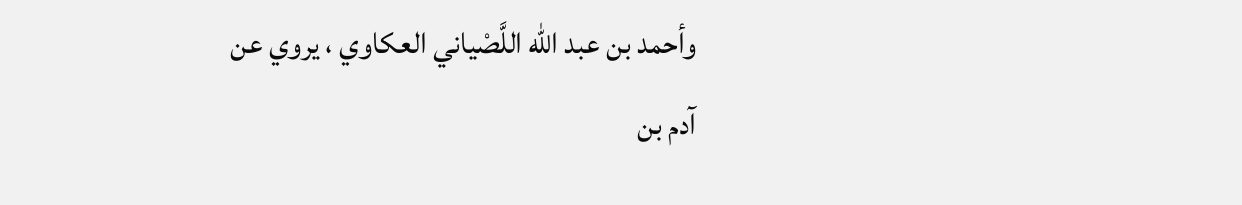وأحمد بن عبد الله اللَّصْياني العكاوي ، يروي عن آدم بن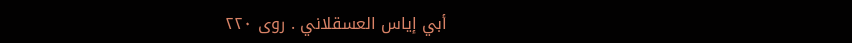أبي إياس العسقلاني . روى ٢٢٠